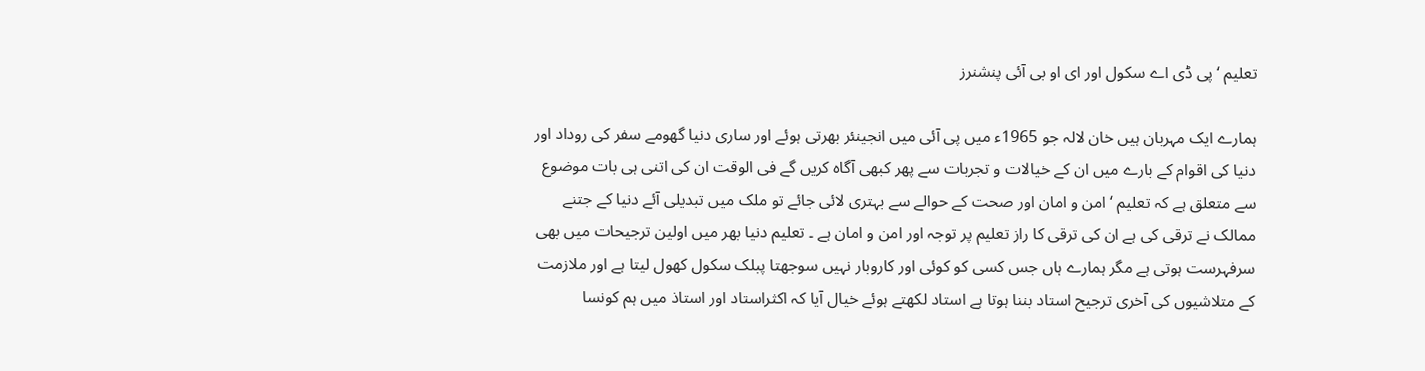تعلیم ‘پی ڈی اے سکول اور ای او بی آئی پنشنرز

ہمارے ایک مہربان ہیں خان لالہ جو 1965ء میں پی آئی میں انجینئر بھرتی ہوئے اور ساری دنیا گھومے سفر کی روداد اور دنیا کی اقوام کے بارے میں ان کے خیالات و تجربات سے پھر کبھی آگاہ کریں گے فی الوقت ان کی اتنی ہی بات موضوع سے متعلق ہے کہ تعلیم ‘ امن و امان اور صحت کے حوالے سے بہتری لائی جائے تو ملک میں تبدیلی آئے دنیا کے جتنے ممالک نے ترقی کی ہے ان کی ترقی کا راز تعلیم پر توجہ اور امن و امان ہے ۔ تعلیم دنیا بھر میں اولین ترجیحات میں بھی سرفہرست ہوتی ہے مگر ہمارے ہاں جس کسی کو کوئی اور کاروبار نہیں سوجھتا پبلک سکول کھول لیتا ہے اور ملازمت کے متلاشیوں کی آخری ترجیح استاد بننا ہوتا ہے استاد لکھتے ہوئے خیال آیا کہ اکثراستاد اور استاذ میں ہم کونسا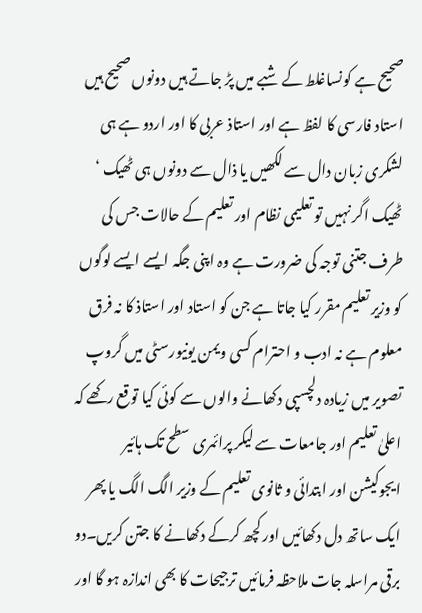صحیح ہے کونساغلط کے شبے میں پڑ جاتے ہیں دونوں صحیح ہیں استاد فارسی کا لفظ ہے اور استاذ عربی کا اور اردو ہے ہی لشکری زبان دال سے لکھیں یا ذال سے دونوں ہی ٹھیک ‘ ٹھیک اگر نہیں تو تعلیمی نظام اور تعلیم کے حالات جس کی طرف جتنی توجہ کی ضرورت ہے وہ اپنی جگہ ایسے ایسے لوگوں کو وزیر تعلیم مقرر کیا جاتا ہے جن کو استاد اور استاذ کا نہ فرق معلوم ہے نہ ادب و احترام کسی ویمن یونیورسٹی میں گروپ تصویر میں زیادہ دلچسپی دکھانے والوں سے کوئی کیا توقع رکھے کہ اعلیٰ تعلیم اور جامعات سے لیکر پرائمری سطح تک ہائیر ایجوکیشن اور ابتدائی و ثانوی تعلیم کے وزیر الگ الگ یا پھر ایک ساتھ دل دکھائیں اور کچھ کرکے دکھانے کا جتن کریں۔دو برقی مراسلہ جات ملاحظہ فرمائیں ترجیحات کا بھی اندازہ ہو گا اور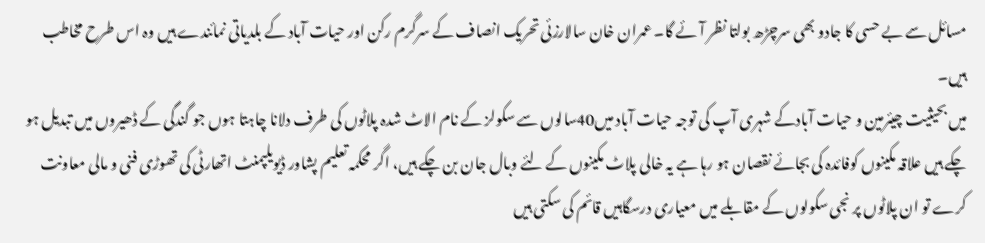مسائل سے بے حسی کا جادو بھی سرچڑھ بولتا نظر آئے گا۔ عمران خان سالارزئی تحریک انصاف کے سرگرم رکن اور حیات آباد کے بلدیاتی نمائندے ہیں وہ اس طرح مخاطب ہیں۔
میں بحیثیت چیئرمین و حیات آبادکے شہری آپ کی توجہ حیات آباد میں40سالوں سے سکولز کے نام الاٹ شدہ پلاٹوں کی طرف دلانا چاہتا ہوں جو گندگی کے ڈھیروں میں تبدیل ہو چکے ہیں علاقہ مکینوں کوفائدہ کی بجائے نقصان ہو رہا ہے یہ خالی پلاٹ مکینوں کے لئے وبال جان بن چکے ہیں، اگر محکمہ تعلیم پشاور ڈیویلپمنٹ اتھارٹی کی تھوڑی فنی و مالی معاونت کرے تو ان پلاٹوں پر نجی سکولوں کے مقابلے میں معیاری درسگاہیں قائم کی سکتی ہیں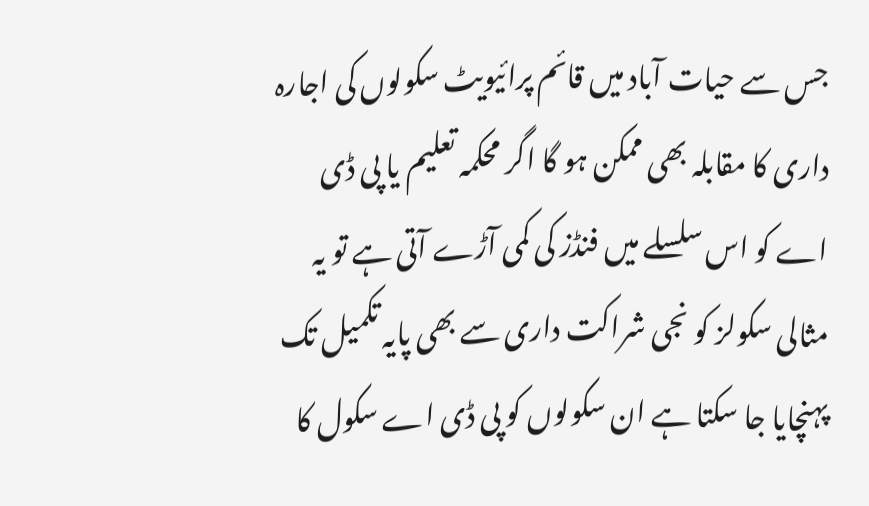جس سے حیات آباد میں قائم پرائیویٹ سکولوں کی اجارہ داری کا مقابلہ بھی ممکن ہو گا اگر محکمہ تعلیم یا پی ڈی اے کو اس سلسلے میں فنڈز کی کمی آڑے آتی ہے تو یہ مثالی سکولز کو نجی شراکت داری سے بھی پایہ تکمیل تک پہنچایا جا سکتا ہے ان سکولوں کو پی ڈی اے سکول کا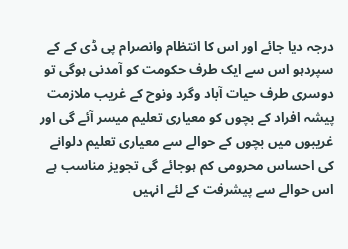درجہ دیا جائے اور اس کا انتظام وانصرام پی ڈی کے کے سپردہو اس سے ایک طرف حکومت کو آمدنی ہوگی تو دوسری طرف حیات آباد وگرد ونوح کے غریب ملازمت پیشہ افراد کے بچوں کو معیاری تعلیم میسر آئے گی اور غریبوں میں بچوں کے حوالے سے معیاری تعلیم دلوانے کی احساس محرومی کم ہوجائے گی تجویز مناسب ہے اس حوالے سے پیشرفت کے لئے انہیں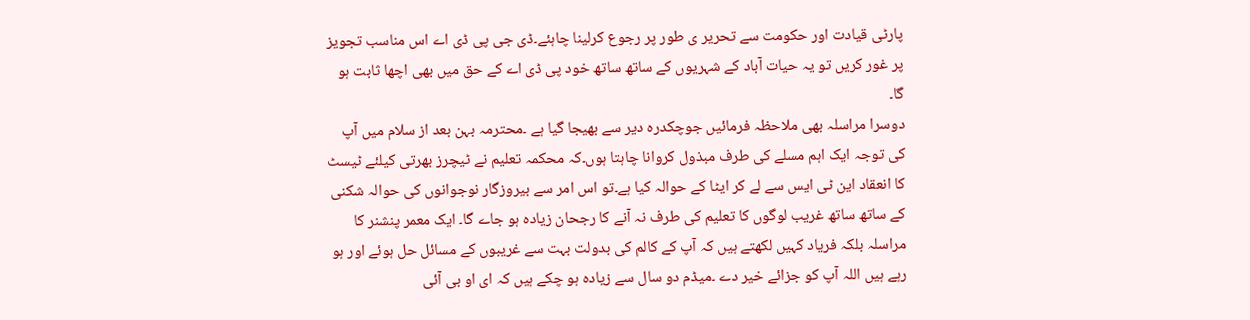پارٹی قیادت اور حکومت سے تحریر ی طور پر رجوع کرلینا چاہئے۔ڈی جی پی ڈی اے اس مناسب تجویز پر غور کریں تو یہ حیات آباد کے شہریوں کے ساتھ ساتھ خود پی ڈی اے کے حق میں بھی اچھا ثابت ہو گا۔
دوسرا مراسلہ بھی ملاحظہ فرمائیں جوچکدرہ دیر سے بھیجا گیا ہے ۔محترمہ بہن بعد از سلام میں آپ کی توجہ ایک اہم مسلے کی طرف مبذول کروانا چاہتا ہوں۔کہ محکمہ تعلیم نے ٹیچرز بھرتی کیلئے ٹیسٹ کا انعقاد این ٹی ایس سے لے کر ایٹا کے حوالہ کیا ہے۔تو اس امر سے بیروزگار نوجوانوں کی حوالہ شکنی کے ساتھ ساتھ غریب لوگوں کا تعلیم کی طرف نہ آنے کا رجحان زیادہ ہو جاے گا۔ ایک معمر پنشنر کا مراسلہ بلکہ فریاد کہیں لکھتے ہیں کہ آپ کے کالم کی بدولت بہت سے غریبوں کے مسائل حل ہوئے اور ہو رہے ہیں اللہ آپ کو جزائے خیر دے ۔میڈم دو سال سے زیادہ ہو چکے ہیں کہ ای او بی آئی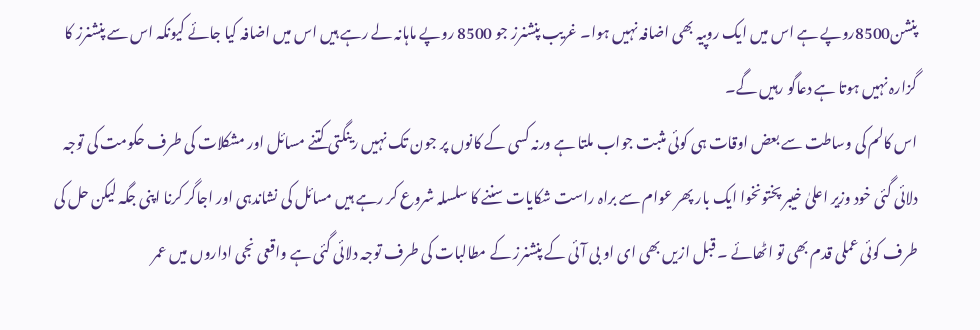پنشن8500روپے ہے اس میں ایک روپیہ بھی اضافہ نہیں ہوا۔ غریب پنشنرز جو 8500 روپے ماہانہ لے رہے ہیں اس میں اضافہ کیا جائے کیونکہ اس سے پنشنرز کا گزارہ نہیں ہوتا ہے دعاگو رہیں گے۔
اس کالم کی وساطت سے بعض اوقات ہی کوئی مثبت جواب ملتا ہے ورنہ کسی کے کانوں پر جون تک نہیں رینگتی کتنے مسائل اور مشکلات کی طرف حکومت کی توجہ دلائی گئی خود وزیر اعلیٰ خیبر پختونخوا ایک بار پھر عوام سے براہ راست شکایات سننے کا سلسلہ شروع کر رہے ہیں مسائل کی نشاندہی اور اجاگر کرنا اپنی جگہ لیکن حل کی طرف کوئی عملی قدم بھی تو اٹھائے ۔ قبل ازیں بھی ای او بی آئی کے پنشنرز کے مطالبات کی طرف توجہ دلائی گئی ہے واقعی نجی اداروں میں عمر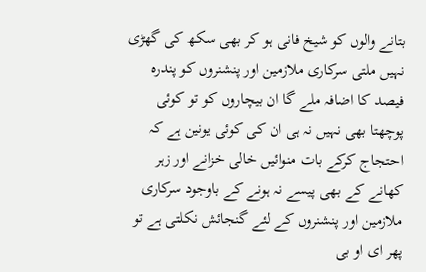بتانے والوں کو شیخ فانی ہو کر بھی سکھ کی گھڑی نہیں ملتی سرکاری ملازمین اور پنشنروں کو پندرہ فیصد کا اضافہ ملے گا ان بیچاروں کو تو کوئی پوچھتا بھی نہیں نہ ہی ان کی کوئی یونین ہے کہ احتجاج کرکے بات منوائیں خالی خزانے اور زہر کھانے کے بھی پیسے نہ ہونے کے باوجود سرکاری ملازمین اور پنشنروں کے لئے گنجائش نکلتی ہے تو پھر ای او بی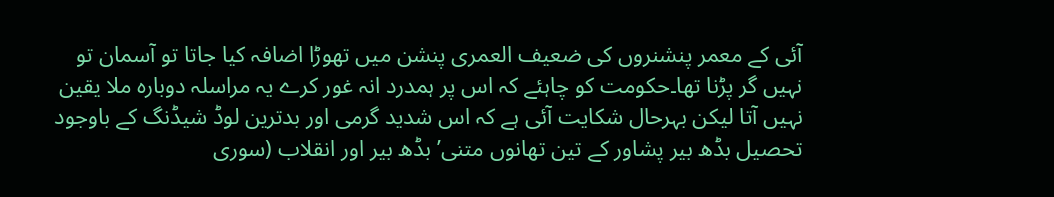آئی کے معمر پنشنروں کی ضعیف العمری پنشن میں تھوڑا اضافہ کیا جاتا تو آسمان تو نہیں گر پڑنا تھا۔حکومت کو چاہئے کہ اس پر ہمدرد انہ غور کرے یہ مراسلہ دوبارہ ملا یقین نہیں آتا لیکن بہرحال شکایت آئی ہے کہ اس شدید گرمی اور بدترین لوڈ شیڈنگ کے باوجود تحصیل بڈھ بیر پشاور کے تین تھانوں متنی’ بڈھ بیر اور انقلاب (سوری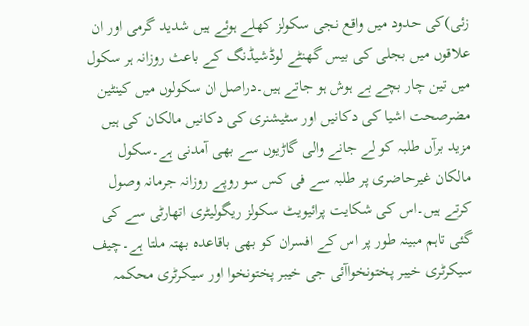زئی)کی حدود میں واقع نجی سکولز کھلے ہوئے ہیں شدید گرمی اور ان علاقوں میں بجلی کی بیس گھنٹے لوڈشیڈنگ کے باعث روزانہ ہر سکول میں تین چار بچے بے ہوش ہو جاتے ہیں۔دراصل ان سکولوں میں کینٹین مضرصحت اشیا کی دکانیں اور سٹیشنری کی دکانیں مالکان کی ہیں مزید برآں طلبہ کو لے جانے والی گاڑیوں سے بھی آمدنی ہے۔سکول مالکان غیرحاضری پر طلبہ سے فی کس سو روپے روزانہ جرمانہ وصول کرتے ہیں۔اس کی شکایت پرائیویٹ سکولز ریگولیٹری اتھارٹی سے کی گئی تاہم مبینہ طور پر اس کے افسران کو بھی باقاعدہ بھتہ ملتا ہے۔چیف سیکرٹری خیبر پختونخواآئی جی خیبر پختونخوا اور سیکرٹری محکمہ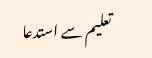تعلیم سے استدعا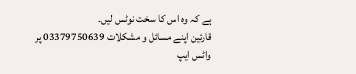ہے کہ وہ اس کا سخت نوٹس لیں۔
قارئین اپنے مسائل و مشکلات 03379750639 پر واٹس ایپ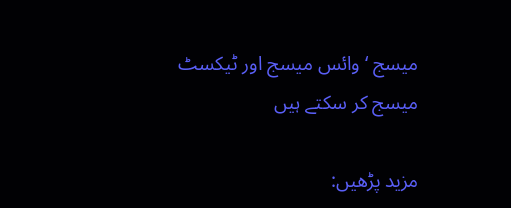میسج ‘ وائس میسج اور ٹیکسٹ میسج کر سکتے ہیں

مزید پڑھیں: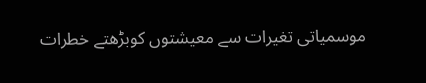موسمیاتی تغیرات سے معیشتوں کوبڑھتے خطرات